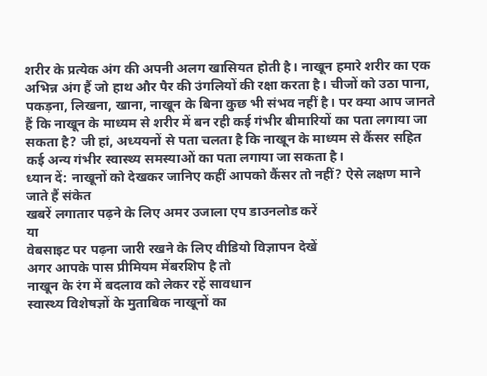शरीर के प्रत्येक अंग की अपनी अलग खासियत होती है। नाखून हमारे शरीर का एक अभिन्न अंग हैं जो हाथ और पैर की उंगलियों की रक्षा करता है। चीजों को उठा पाना, पकड़ना, लिखना, खाना, नाखून के बिना कुछ भी संभव नहीं है। पर क्या आप जानते हैं कि नाखून के माध्यम से शरीर में बन रही कई गंभीर बीमारियों का पता लगाया जा सकता है? जी हां, अध्ययनों से पता चलता है कि नाखून के माध्यम से कैंसर सहित कई अन्य गंभीर स्वास्थ्य समस्याओं का पता लगाया जा सकता है।
ध्यान दें: नाखूनों को देखकर जानिए कहीं आपको कैंसर तो नहीं? ऐसे लक्षण माने जाते हैं संकेत
खबरें लगातार पढ़ने के लिए अमर उजाला एप डाउनलोड करें
या
वेबसाइट पर पढ़ना जारी रखने के लिए वीडियो विज्ञापन देखें
अगर आपके पास प्रीमियम मेंबरशिप है तो
नाखून के रंग में बदलाव को लेकर रहें सावधान
स्वास्थ्य विशेषज्ञों के मुताबिक नाखूनों का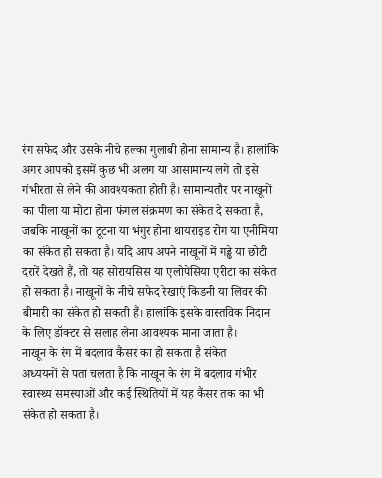रंग सफेद और उसके नीचे हल्का गुलाबी होना सामान्य है। हालांकि अगर आपको इसमें कुछ भी अलग या आसामान्य लगे तो इसे गंभीरता से लेने की आवश्यकता होती है। सामान्यतौर पर नाखूनों का पीला या मोटा होना फंगल संक्रमण का संकेत दे सकता है, जबकि नाखूनों का टूटना या भंगुर होना थायराइड रोग या एनीमिया का संकेत हो सकता है। यदि आप अपने नाखूनों में गड्ढे या छोटी दरारें देखते हैं, तो यह सोरायसिस या एलोपेसिया एरीटा का संकेत हो सकता है। नाखूनों के नीचे सफेद रेखाएं किडनी या लिवर की बीमारी का संकेत हो सकती हैं। हालांकि इसके वास्तविक निदान के लिए डॉक्टर से सलाह लेना आवश्यक माना जाता है।
नाखून के रंग में बदलाव कैंसर का हो सकता है संकेत
अध्ययनों से पता चलता है कि नाखून के रंग में बदलाव गंभीर स्वास्थ्य समस्याओं और कई स्थितियों में यह कैंसर तक का भी संकेत हो सकता है।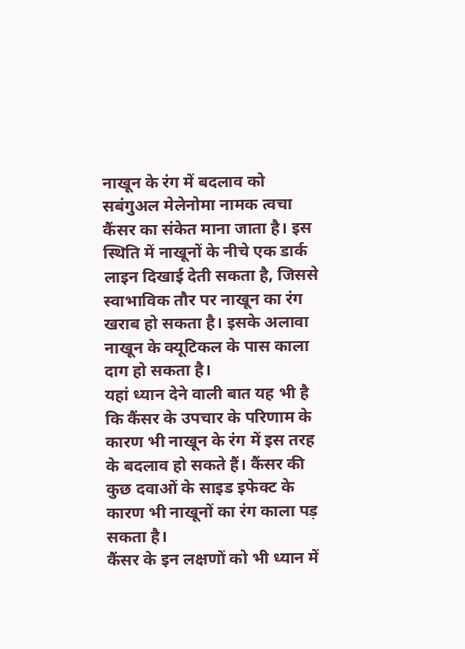नाखून के रंग में बदलाव को सबंगुअल मेलेनोमा नामक त्वचा कैंसर का संकेत माना जाता है। इस स्थिति में नाखूनों के नीचे एक डार्क लाइन दिखाई देती सकता है, जिससे स्वाभाविक तौर पर नाखून का रंग खराब हो सकता है। इसके अलावा नाखून के क्यूटिकल के पास काला दाग हो सकता है।
यहां ध्यान देने वाली बात यह भी है कि कैंसर के उपचार के परिणाम के कारण भी नाखून के रंग में इस तरह के बदलाव हो सकते हैं। कैंसर की कुछ दवाओं के साइड इफेक्ट के कारण भी नाखूनों का रंग काला पड़ सकता है।
कैंसर के इन लक्षणों को भी ध्यान में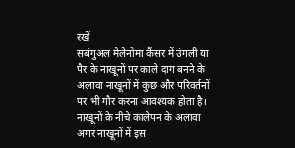रखें
सबंगुअल मेलेनोमा कैंसर में उंगली या पैर के नाखूनों पर काले दाग बनने के अलावा नाखूनों में कुछ और परिवर्तनों पर भी गौर करना आवश्यक होता है। नाखूनों के नीचे कालेपन के अलावा अगर नाखूनों में इस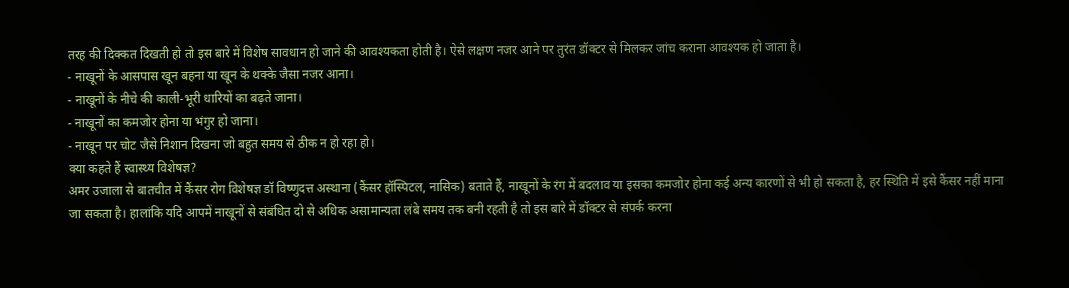तरह की दिक्कत दिखती हो तो इस बारे में विशेष सावधान हो जाने की आवश्यकता होती है। ऐसे लक्षण नजर आने पर तुरंत डॉक्टर से मिलकर जांच कराना आवश्यक हो जाता है।
- नाखूनों के आसपास खून बहना या खून के थक्के जैसा नजर आना।
- नाखूनों के नीचे की काली-भूरी धारियों का बढ़ते जाना।
- नाखूनों का कमजोर होना या भंगुर हो जाना।
- नाखून पर चोट जैसे निशान दिखना जो बहुत समय से ठीक न हो रहा हो।
क्या कहते हैं स्वास्थ्य विशेषज्ञ?
अमर उजाला से बातचीत में कैंसर रोग विशेषज्ञ डॉ विष्णुदत्त अस्थाना (कैंसर हॉस्पिटल, नासिक) बताते हैं, नाखूनों के रंग में बदलाव या इसका कमजोर होना कई अन्य कारणों से भी हो सकता है, हर स्थिति में इसे कैंसर नहीं माना जा सकता है। हालांकि यदि आपमें नाखूनों से संबंधित दो से अधिक असामान्यता लंबे समय तक बनी रहती है तो इस बारे में डॉक्टर से संपर्क करना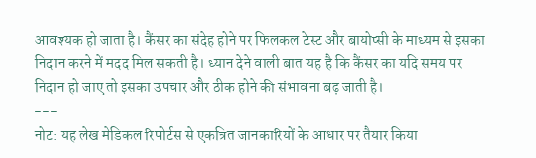आवश्यक हो जाता है। कैंसर का संदेह होने पर फिलकल टेस्ट और बायोप्सी के माध्यम से इसका निदान करने में मदद मिल सकती है। ध्यान देने वाली बात यह है कि कैंसर का यदि समय पर निदान हो जाए तो इसका उपचार और ठीक होने की संभावना बढ़ जाती है।
---
नोट: यह लेख मेडिकल रिपोर्टस से एकत्रित जानकारियों के आधार पर तैयार किया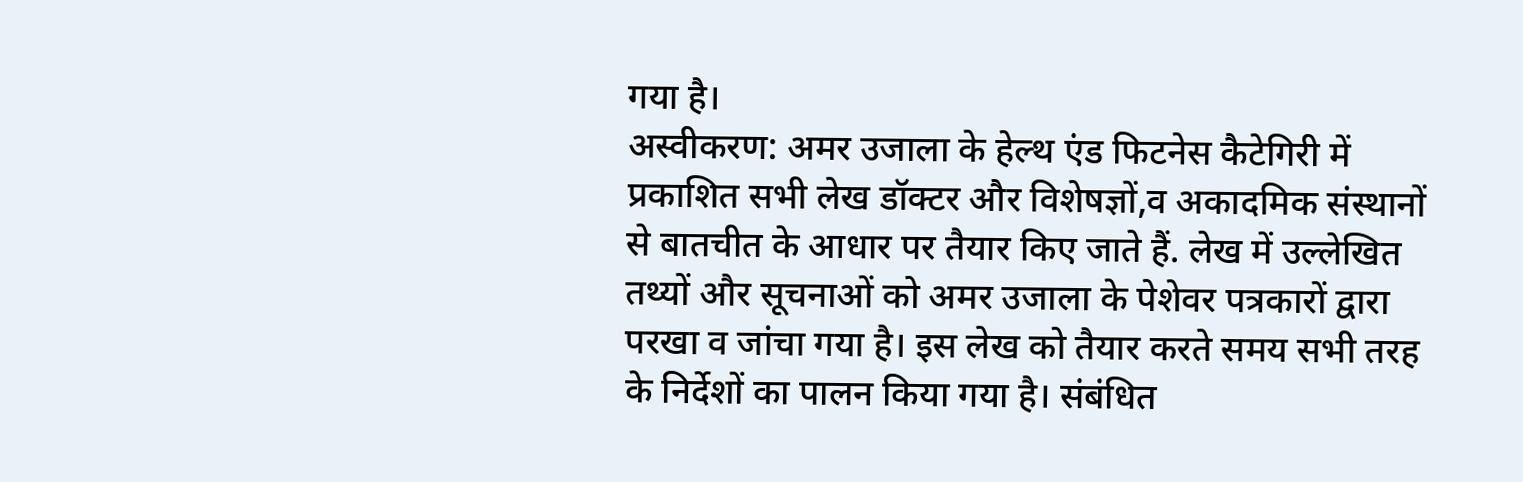गया है।
अस्वीकरण: अमर उजाला के हेल्थ एंड फिटनेस कैटेगिरी में प्रकाशित सभी लेख डॉक्टर और विशेषज्ञों,व अकादमिक संस्थानों से बातचीत के आधार पर तैयार किए जाते हैं. लेख में उल्लेखित तथ्यों और सूचनाओं को अमर उजाला के पेशेवर पत्रकारों द्वारा परखा व जांचा गया है। इस लेख को तैयार करते समय सभी तरह के निर्देशों का पालन किया गया है। संबंधित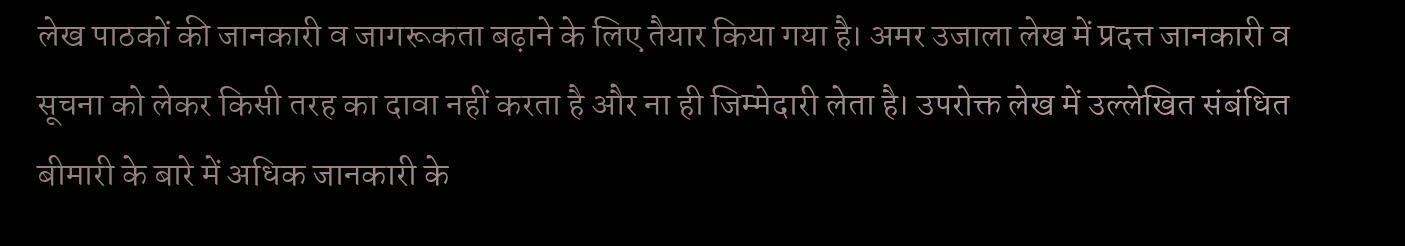लेख पाठकों की जानकारी व जागरूकता बढ़ाने के लिए तैयार किया गया है। अमर उजाला लेख में प्रदत्त जानकारी व सूचना को लेकर किसी तरह का दावा नहीं करता है और ना ही जिम्मेदारी लेता है। उपरोक्त लेख में उल्लेखित संबंधित बीमारी के बारे में अधिक जानकारी के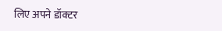लिए अपने डॉक्टर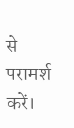से परामर्श करें।